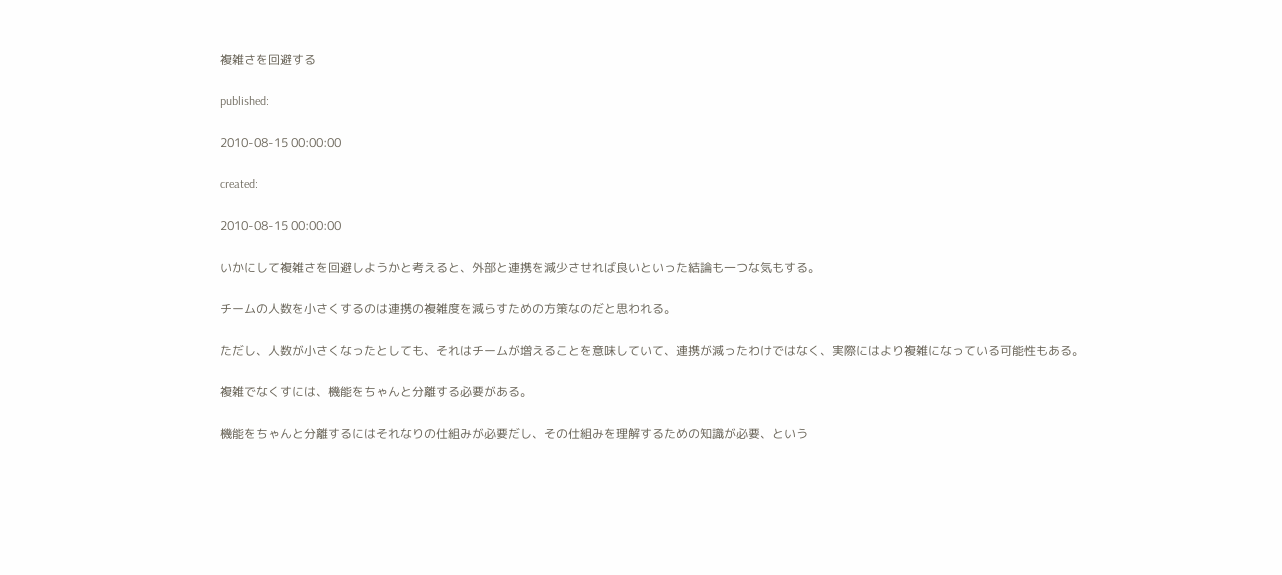複雑さを回避する

published:

2010-08-15 00:00:00

created:

2010-08-15 00:00:00

いかにして複雑さを回避しようかと考えると、外部と連携を減少させれば良いといった結論も一つな気もする。

チームの人数を小さくするのは連携の複雑度を減らすための方策なのだと思われる。

ただし、人数が小さくなったとしても、それはチームが増えることを意味していて、連携が減ったわけではなく、実際にはより複雑になっている可能性もある。

複雑でなくすには、機能をちゃんと分離する必要がある。

機能をちゃんと分離するにはそれなりの仕組みが必要だし、その仕組みを理解するための知識が必要、という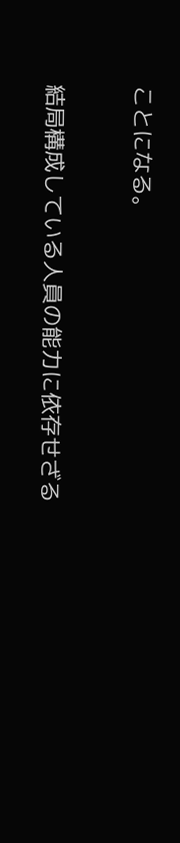ことになる。

結局構成している人員の能力に依存せざる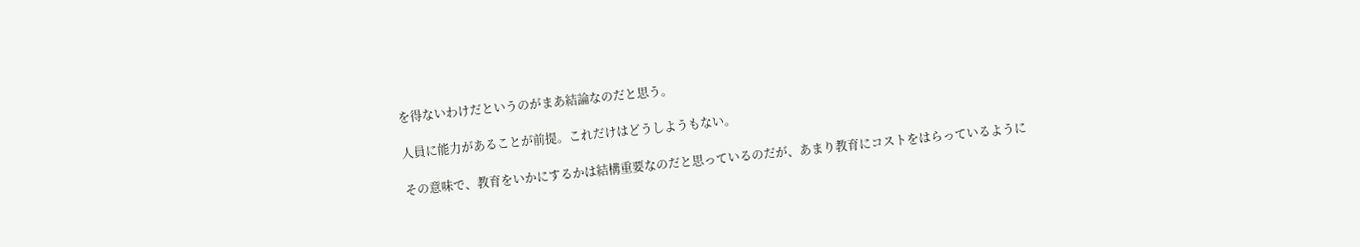を得ないわけだというのがまあ結論なのだと思う。

人員に能力があることが前提。これだけはどうしようもない。

その意味で、教育をいかにするかは結構重要なのだと思っているのだが、あまり教育にコストをはらっているように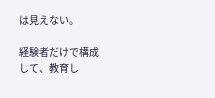は見えない。

経験者だけで構成して、教育し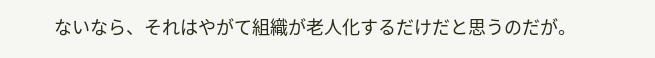ないなら、それはやがて組織が老人化するだけだと思うのだが。